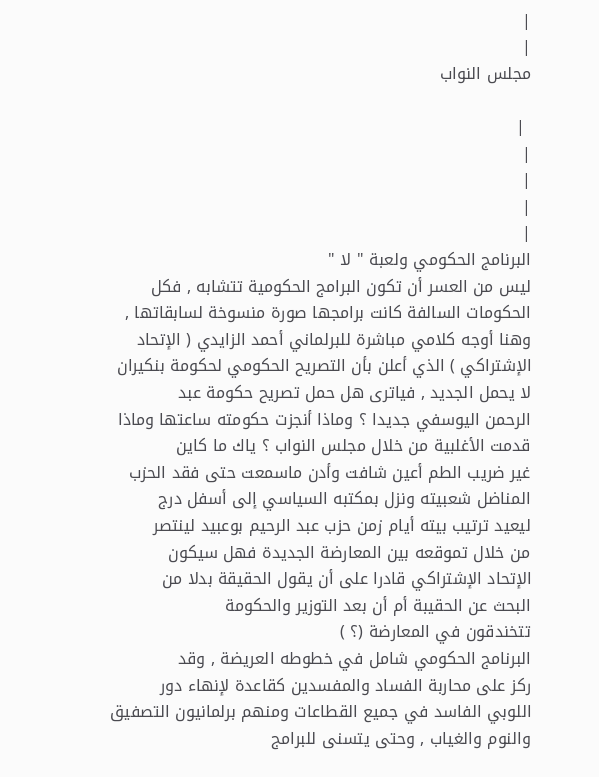|
|
مجلس النواب

 |
|
|
|
|
البرنامج الحكومي ولعبة " لا "
ليس من العسر أن تكون البرامج الحكومية تتشابه , فكل
الحكومات السالفة كانت برامجها صورة منسوخة لسابقاتها ,
وهنا أوجه كلامي مباشرة للبرلماني أحمد الزايدي ( الإتحاد
الإشتراكي ) الذي أعلن بأن التصريح الحكومي لحكومة بنكيران
لا يحمل الجديد , فياترى هل حمل تصريح حكومة عبد
الرحمن اليوسفي جديدا ؟ وماذا أنجزت حكومته ساعتها وماذا
قدمت الأغلبية من خلال مجلس النواب ؟ ياك ما كاين
غير ضريب الطم أعين شافت وأدن ماسمعت حتى فقد الحزب
المناضل شعبيته ونزل بمكتبه السياسي إلى أسفل درج
ليعيد ترتيب بيته أيام زمن حزب عبد الرحيم بوعبيد لينتصر
من خلال تموقعه بين المعارضة الجديدة فهل سيكون
الإتحاد الإشتراكي قادرا على أن يقول الحقيقة بدلا من
البحث عن الحقيبة أم أن بعد التوزير والحكومة
تتخندقون في المعارضة (؟ )
البرنامج الحكومي شامل في خطوطه العريضة , وقد
ركز على محاربة الفساد والمفسدين كقاعدة لإنهاء دور
اللوبي الفاسد في جميع القطاعات ومنهم برلمانيون التصفيق
والنوم والغياب , وحتى يتسنى للبرامج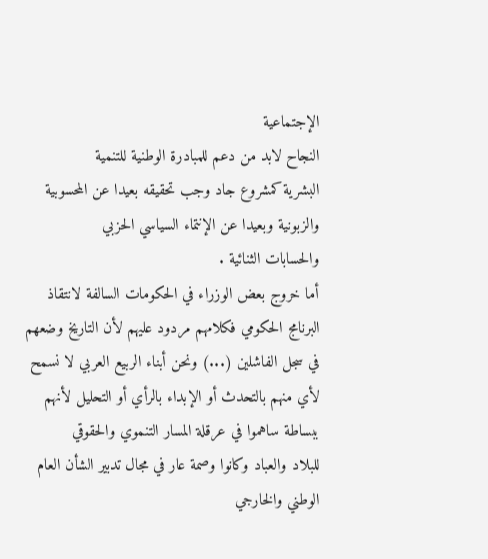الإجتماعية
النجاح لابد من دعم للمبادرة الوطنية للتنمية
البشرية كمشروع جاد وجب تحقيقه بعيدا عن المحسوبية
والزبونية وبعيدا عن الإنتماء السياسي الحزبي
والحسابات الثنائية .
أما خروج بعض الوزراء في الحكومات السالفة لانتقاذ
البرنامج الحكومي فكلامهم مردود عليهم لأن التاريخ وضعهم
في سجل الفاشلين (...) ونحن أبناء الربيع العربي لا نسمح
لأي منهم بالتحدث أو الإبداء بالرأي أو التحليل لأنهم
ببساطة ساهموا في عرقلة المسار التنموي والحقوقي
للبلاد والعباد وكانوا وصمة عار في مجال تدبير الشأن العام
الوطني والخارجي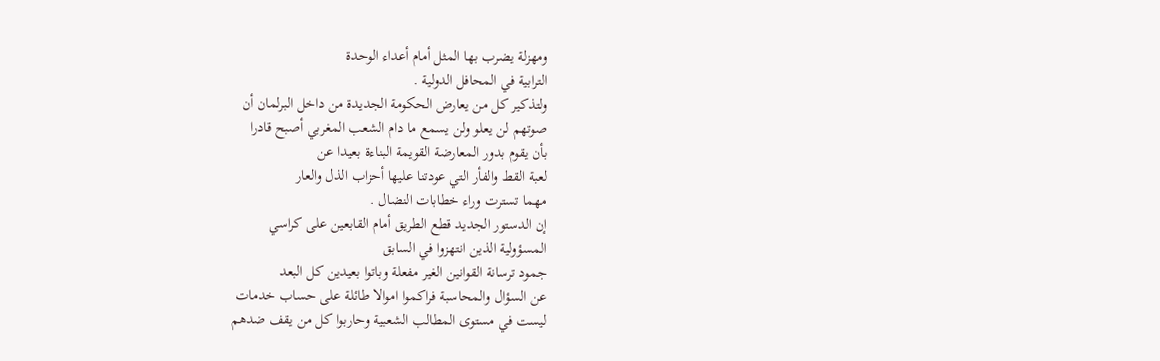ومهزلة يضرب بها المثل أمام أعداء الوحدة
الترابية في المحافل الدولية .
ولتذكير كل من يعارض الحكومة الجديدة من داخل البرلمان أن
صوتهم لن يعلو ولن يسمع ما دام الشعب المغربي أصبح قادرا
بأن يقوم بدور المعارضة القويمة البناءة بعيدا عن
لعبة القط والفأر التي عودتنا عليها أحزاب الذل والعار
مهما تسترت وراء خطابات النضال .
إن الدستور الجديد قطع الطريق أمام القابعين على كراسي
المسؤولية الذين انتهزوا في السابق
جمود ترسانة القوانين الغير مفعلة وباتوا بعيدين كل البعد
عن السؤال والمحاسبة فراكموا اموالا طائلة على حساب خدمات
ليست في مستوى المطالب الشعبية وحاربوا كل من يقف ضدهم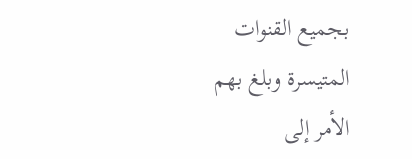بجميع القنوات المتيسرة وبلغ بهم الأمر إلى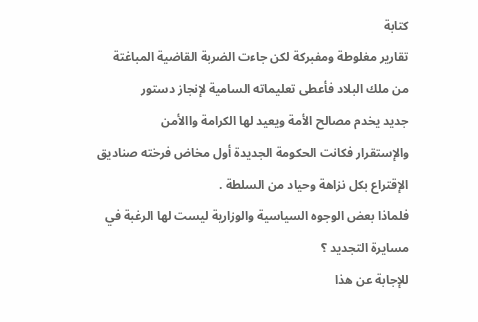كتابة
تقارير مغلوطة ومفبركة لكن جاءت الضربة القاضية المباغتة
من ملك البلاد فأعطى تعليماته السامية لإنجاز دستور
جديد يخدم مصالح الأمة ويعيد لها الكرامة واالأمن
والإستقرار فكانت الحكومة الجديدة أول مخاض فرخته صناديق
الإقتراع بكل نزاهة وحياد من السلطة .
فلماذا بعض الوجوه السياسية والوزارية ليست لها الرغبة في
مسايرة التجديد ؟
للإجابة عن هذا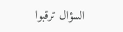السؤال ترقبوا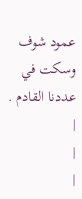عمود شوف وسكت في
عددنا القادم .
|
|
|